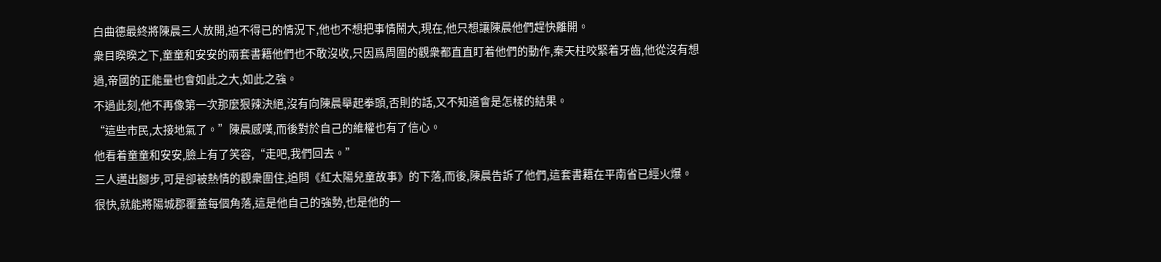白曲德最終將陳晨三人放開,迫不得已的情況下,他也不想把事情鬧大,現在,他只想讓陳晨他們趕快離開。
衆目睽睽之下,童童和安安的兩套書籍他們也不敢沒收,只因爲周圍的觀衆都直直盯着他們的動作,秦天柱咬緊着牙齒,他從沒有想過,帝國的正能量也會如此之大,如此之強。
不過此刻,他不再像第一次那麼狠辣決絕,沒有向陳晨舉起拳頭,否則的話,又不知道會是怎樣的結果。
“這些市民,太接地氣了。”陳晨感嘆,而後對於自己的維權也有了信心。
他看着童童和安安,臉上有了笑容,“走吧,我們回去。”
三人邁出腳步,可是卻被熱情的觀衆圍住,追問《紅太陽兒童故事》的下落,而後,陳晨告訴了他們,這套書籍在平南省已經火爆。
很快,就能將陽城郡覆蓋每個角落,這是他自己的強勢,也是他的一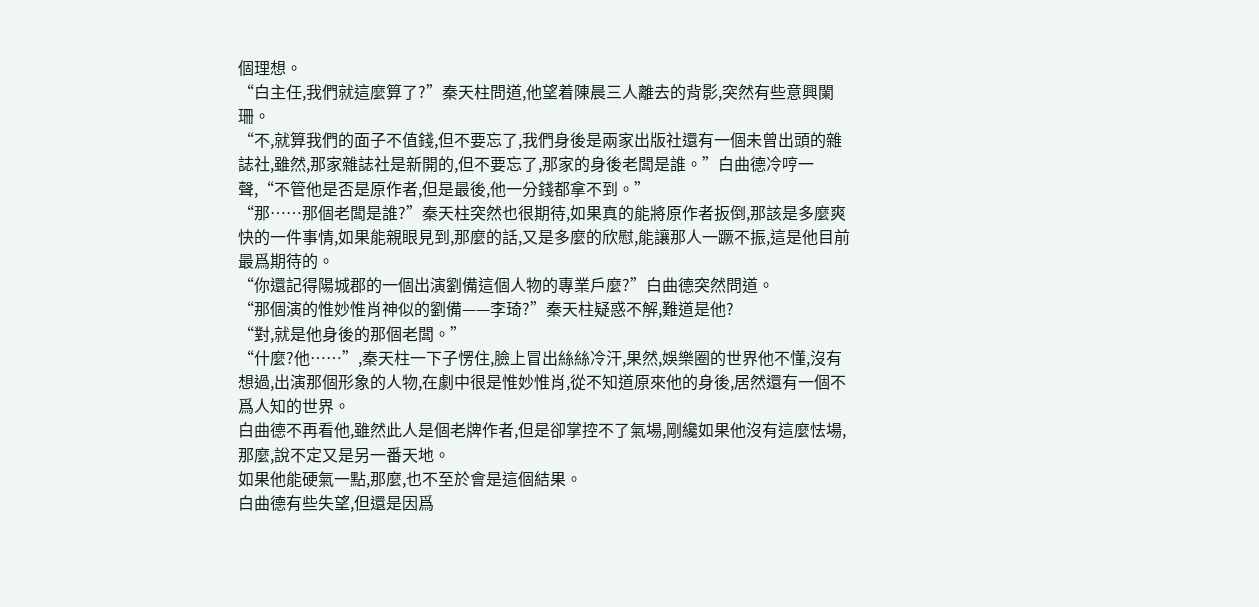個理想。
“白主任,我們就這麼算了?”秦天柱問道,他望着陳晨三人離去的背影,突然有些意興闌珊。
“不,就算我們的面子不值錢,但不要忘了,我們身後是兩家出版社還有一個未曾出頭的雜誌社,雖然,那家雜誌社是新開的,但不要忘了,那家的身後老闆是誰。”白曲德冷哼一聲,“不管他是否是原作者,但是最後,他一分錢都拿不到。”
“那……那個老闆是誰?”秦天柱突然也很期待,如果真的能將原作者扳倒,那該是多麼爽快的一件事情,如果能親眼見到,那麼的話,又是多麼的欣慰,能讓那人一蹶不振,這是他目前最爲期待的。
“你還記得陽城郡的一個出演劉備這個人物的專業戶麼?”白曲德突然問道。
“那個演的惟妙惟肖神似的劉備——李琦?”秦天柱疑惑不解,難道是他?
“對,就是他身後的那個老闆。”
“什麼?他……”,秦天柱一下子愣住,臉上冒出絲絲冷汗,果然,娛樂圈的世界他不懂,沒有想過,出演那個形象的人物,在劇中很是惟妙惟肖,從不知道原來他的身後,居然還有一個不爲人知的世界。
白曲德不再看他,雖然此人是個老牌作者,但是卻掌控不了氣場,剛纔如果他沒有這麼怯場,那麼,說不定又是另一番天地。
如果他能硬氣一點,那麼,也不至於會是這個結果。
白曲德有些失望,但還是因爲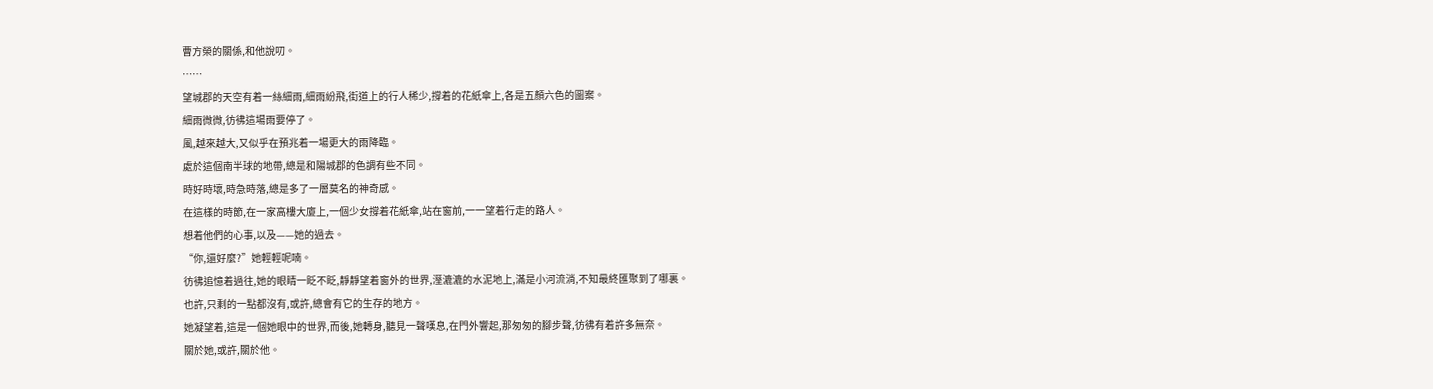曹方榮的關係,和他說叨。
……
望城郡的天空有着一絲細雨,細雨紛飛,街道上的行人稀少,撐着的花紙傘上,各是五顏六色的圖案。
細雨微微,彷彿這場雨要停了。
風,越來越大,又似乎在預兆着一場更大的雨降臨。
處於這個南半球的地帶,總是和陽城郡的色調有些不同。
時好時壞,時急時落,總是多了一層莫名的神奇感。
在這樣的時節,在一家高樓大廈上,一個少女撐着花紙傘,站在窗前,一一望着行走的路人。
想着他們的心事,以及——她的過去。
“你,還好麼?”她輕輕呢喃。
彷彿追憶着過往,她的眼睛一眨不眨,靜靜望着窗外的世界,溼漉漉的水泥地上,滿是小河流淌,不知最終匯聚到了哪裏。
也許,只剩的一點都沒有,或許,總會有它的生存的地方。
她凝望着,這是一個她眼中的世界,而後,她轉身,聽見一聲嘆息,在門外響起,那匆匆的腳步聲,彷彿有着許多無奈。
關於她,或許,關於他。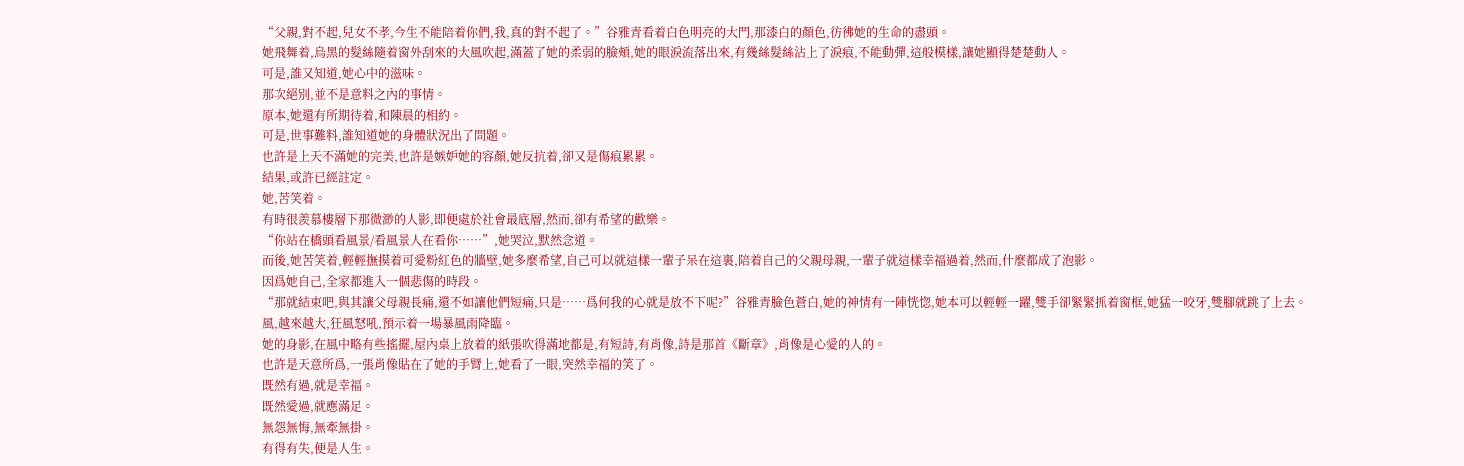“父親,對不起,兒女不孝,今生不能陪着你們,我,真的對不起了。”谷雅青看着白色明亮的大門,那漆白的顏色,彷彿她的生命的盡頭。
她飛舞着,烏黑的髮絲隨着窗外刮來的大風吹起,滿蓋了她的柔弱的臉頰,她的眼淚流落出來,有幾絲髮絲沾上了淚痕,不能動彈,這般模樣,讓她顯得楚楚動人。
可是,誰又知道,她心中的滋味。
那次絕別,並不是意料之內的事情。
原本,她還有所期待着,和陳晨的相約。
可是,世事難料,誰知道她的身體狀況出了問題。
也許是上天不滿她的完美,也許是嫉妒她的容顏,她反抗着,卻又是傷痕累累。
結果,或許已經註定。
她,苦笑着。
有時很羨慕樓層下那微渺的人影,即便處於社會最底層,然而,卻有希望的歡樂。
“你站在橋頭看風景/看風景人在看你……”,她哭泣,默然念道。
而後,她苦笑着,輕輕撫摸着可愛粉紅色的牆壁,她多麼希望,自己可以就這樣一輩子呆在這裏,陪着自己的父親母親,一輩子就這樣幸福過着,然而,什麼都成了泡影。
因爲她自己,全家都進入一個悲傷的時段。
“那就結束吧,與其讓父母親長痛,還不如讓他們短痛,只是……爲何我的心就是放不下呢?”谷雅青臉色蒼白,她的神情有一陣恍惚,她本可以輕輕一躍,雙手卻緊緊抓着窗框,她猛一咬牙,雙腳就跳了上去。
風,越來越大,狂風怒吼,預示着一場暴風雨降臨。
她的身影,在風中略有些搖擺,屋內桌上放着的紙張吹得滿地都是,有短詩,有肖像,詩是那首《斷章》,肖像是心愛的人的。
也許是天意所爲,一張肖像貼在了她的手臂上,她看了一眼,突然幸福的笑了。
既然有過,就是幸福。
既然愛過,就應滿足。
無怨無悔,無牽無掛。
有得有失,便是人生。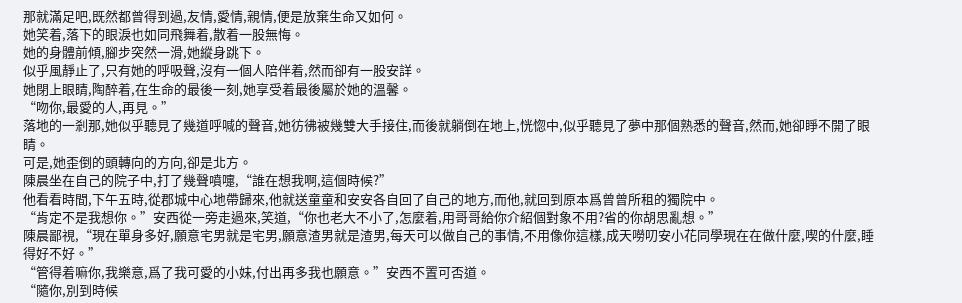那就滿足吧,既然都曾得到過,友情,愛情,親情,便是放棄生命又如何。
她笑着,落下的眼淚也如同飛舞着,散着一股無悔。
她的身體前傾,腳步突然一滑,她縱身跳下。
似乎風靜止了,只有她的呼吸聲,沒有一個人陪伴着,然而卻有一股安詳。
她閉上眼睛,陶醉着,在生命的最後一刻,她享受着最後屬於她的溫馨。
“吻你,最愛的人,再見。”
落地的一剎那,她似乎聽見了幾道呼喊的聲音,她彷彿被幾雙大手接住,而後就躺倒在地上,恍惚中,似乎聽見了夢中那個熟悉的聲音,然而,她卻睜不開了眼睛。
可是,她歪倒的頭轉向的方向,卻是北方。
陳晨坐在自己的院子中,打了幾聲噴嚏,“誰在想我啊,這個時候?”
他看看時間,下午五時,從郡城中心地帶歸來,他就送童童和安安各自回了自己的地方,而他,就回到原本爲曾曾所租的獨院中。
“肯定不是我想你。”安西從一旁走過來,笑道,“你也老大不小了,怎麼着,用哥哥給你介紹個對象不用?省的你胡思亂想。”
陳晨鄙視,“現在單身多好,願意宅男就是宅男,願意渣男就是渣男,每天可以做自己的事情,不用像你這樣,成天嘮叨安小花同學現在在做什麼,喫的什麼,睡得好不好。”
“管得着嘛你,我樂意,爲了我可愛的小妹,付出再多我也願意。”安西不置可否道。
“隨你,別到時候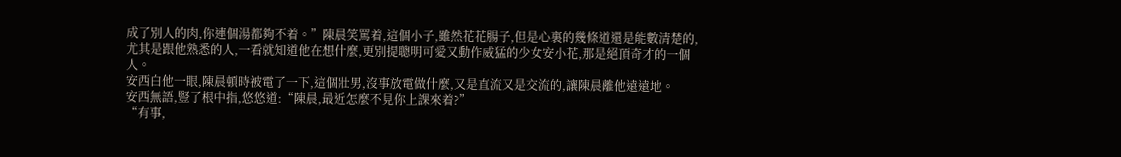成了別人的肉,你連個湯都夠不着。”陳晨笑罵着,這個小子,雖然花花腸子,但是心裏的幾條道還是能數清楚的,尤其是跟他熟悉的人,一看就知道他在想什麼,更別提聰明可愛又動作威猛的少女安小花,那是絕頂奇才的一個人。
安西白他一眼,陳晨頓時被電了一下,這個壯男,沒事放電做什麼,又是直流又是交流的,讓陳晨離他遠遠地。
安西無語,豎了根中指,悠悠道:“陳晨,最近怎麼不見你上課來着?”
“有事,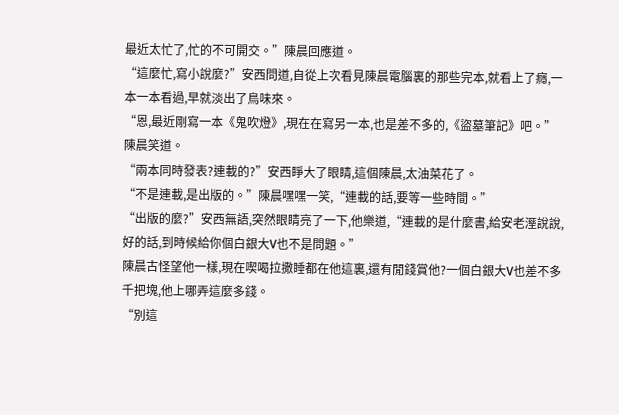最近太忙了,忙的不可開交。”陳晨回應道。
“這麼忙,寫小說麼?”安西問道,自從上次看見陳晨電腦裏的那些完本,就看上了癮,一本一本看過,早就淡出了鳥味來。
“恩,最近剛寫一本《鬼吹燈》,現在在寫另一本,也是差不多的,《盜墓筆記》吧。”陳晨笑道。
“兩本同時發表?連載的?”安西睜大了眼睛,這個陳晨,太油菜花了。
“不是連載,是出版的。”陳晨嘿嘿一笑,“連載的話,要等一些時間。”
“出版的麼?”安西無語,突然眼睛亮了一下,他樂道,“連載的是什麼書,給安老溼說說,好的話,到時候給你個白銀大V也不是問題。”
陳晨古怪望他一樣,現在喫喝拉撒睡都在他這裏,還有閒錢賞他?一個白銀大V也差不多千把塊,他上哪弄這麼多錢。
“別這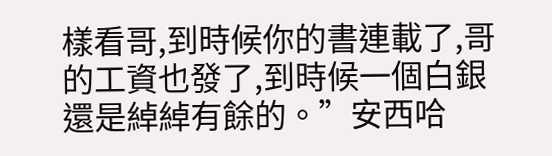樣看哥,到時候你的書連載了,哥的工資也發了,到時候一個白銀還是綽綽有餘的。”安西哈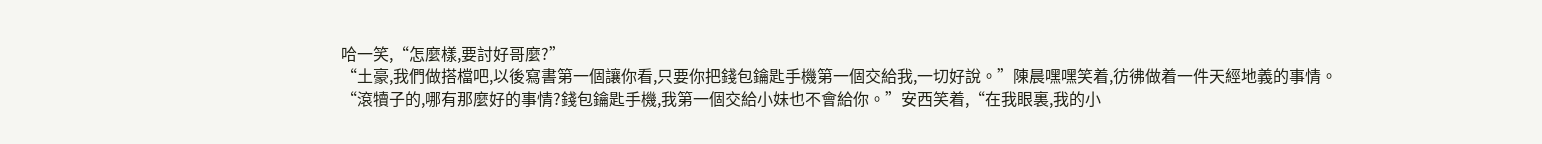哈一笑,“怎麼樣,要討好哥麼?”
“土豪,我們做搭檔吧,以後寫書第一個讓你看,只要你把錢包鑰匙手機第一個交給我,一切好說。”陳晨嘿嘿笑着,彷彿做着一件天經地義的事情。
“滾犢子的,哪有那麼好的事情?錢包鑰匙手機,我第一個交給小妹也不會給你。”安西笑着,“在我眼裏,我的小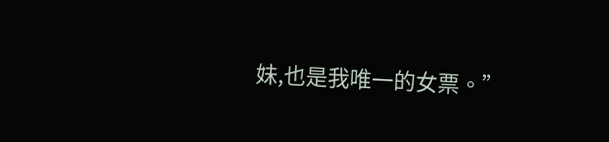妹,也是我唯一的女票。”